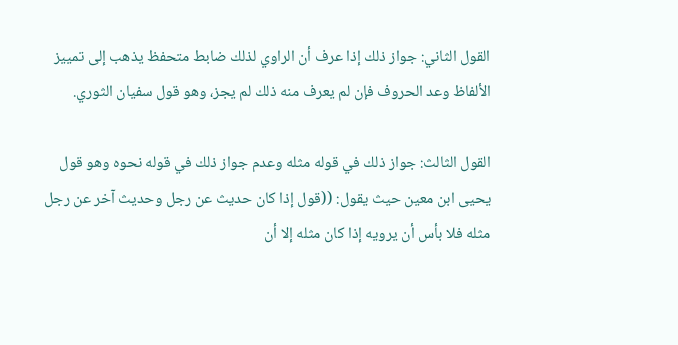القول الثاني: جواز ذلك إذا عرف أن الراوي لذلك ضابط متحفظ يذهب إلى تمييز الألفاظ وعد الحروف فإن لم يعرف منه ذلك لم يجز، وهو قول سفيان الثوري.

القول الثالث: جواز ذلك في قوله مثله وعدم جواز ذلك في قوله نحوه وهو قول يحيى ابن معين حيث يقول: ((قول إذا كان حديث عن رجل وحديث آخر عن رجل مثله فلا بأس أن يرويه إذا كان مثله إلا أن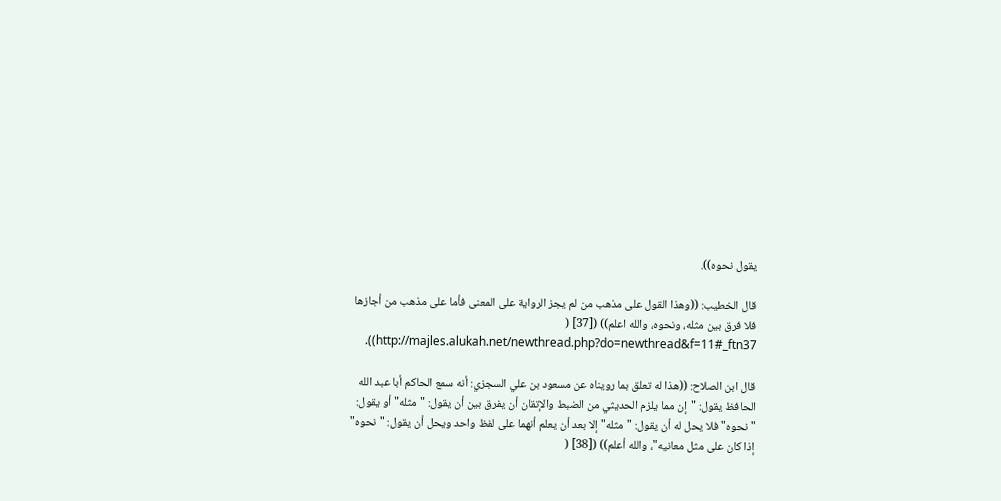يقول نحوه)).

قال الخطيب: ((وهذا القول على مذهب من لم يجز الرواية على المعنى فأما على مذهب من أجازها فلا فرق بين مثله، ونحوه، والله اعلم)) ([37] ( http://majles.alukah.net/newthread.php?do=newthread&f=11#_ftn37)).

قال ابن الصلاح: ((هذا له تعلق بما رويناه عن مسعود بن علي السجزي: أنه سمع الحاكم أبا عبد الله الحافظ يقول: "إن مما يلزم الحديثي من الضبط والإتقان أن يفرق بين أن يقول: "مثله" أو يقول: "نحوه" فلا يحل له أن يقول: "مثله" إلا بعد أن يعلم أنهما على لفظ واحد ويحل أن يقول: "نحوه" إذا كان على مثل معانيه"، والله أعلم)) ([38] (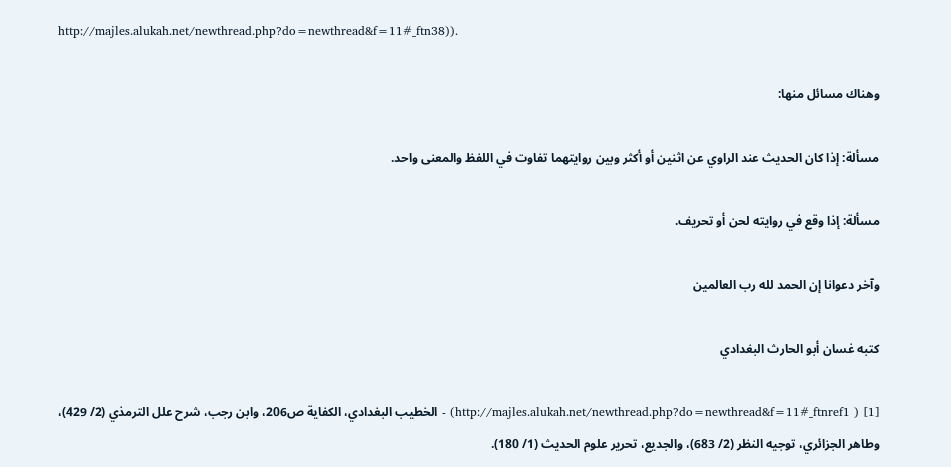http://majles.alukah.net/newthread.php?do=newthread&f=11#_ftn38)).

وهناك مسائل منها:

مسألة: إذا كان الحديث عند الراوي عن اثنين أو أكثر وبين روايتهما تفاوت في اللفظ والمعنى واحد.

مسألة: إذا وقع في روايته لحن أو تحريف.

وآخر دعوانا إن الحمد لله رب العالمين

كتبه غسان أبو الحارث البغدادي

[1] ( http://majles.alukah.net/newthread.php?do=newthread&f=11#_ftnref1) - الخطيب البغدادي، الكفاية ص206، وابن رجب، شرح علل الترمذي (2/ 429)، وطاهر الجزائري، توجيه النظر (2/ 683)، والجديع، تحرير علوم الحديث (1/ 180).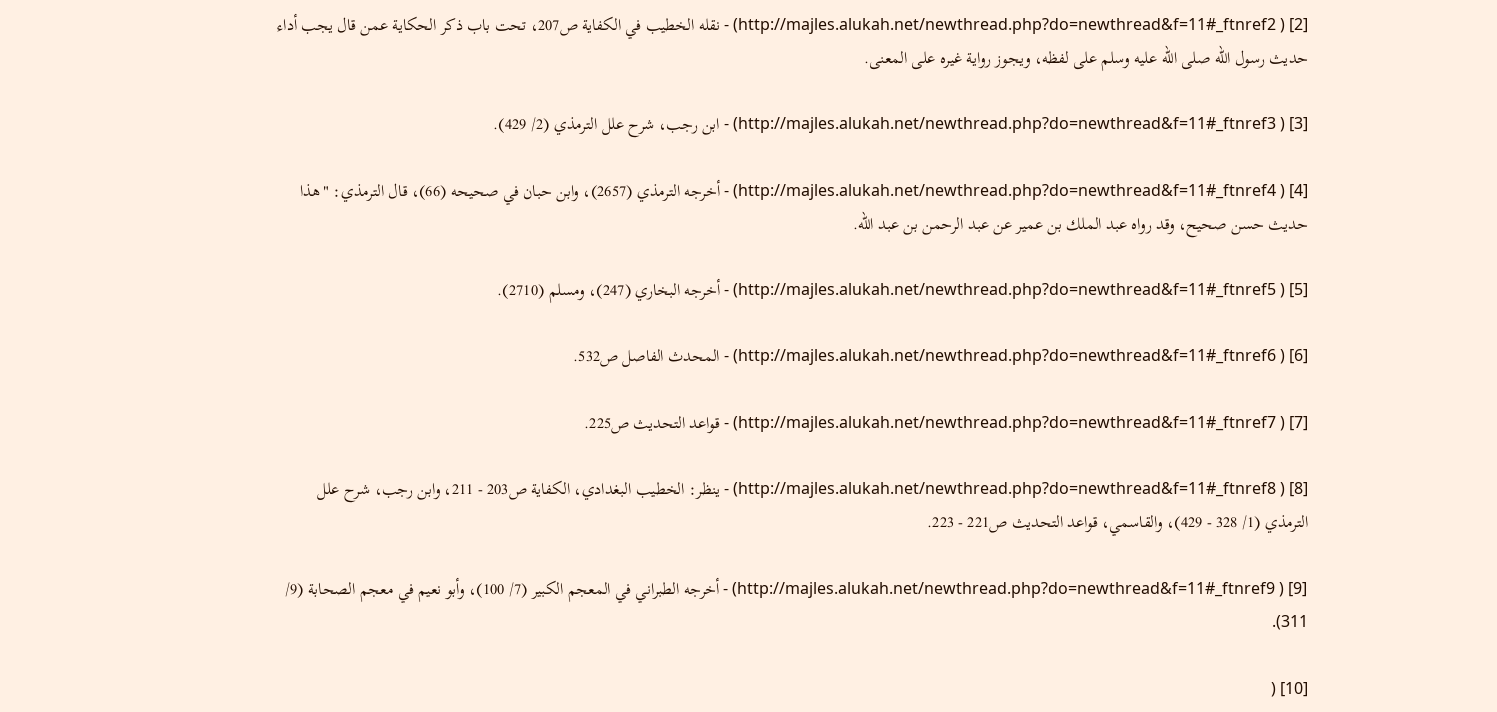[2] ( http://majles.alukah.net/newthread.php?do=newthread&f=11#_ftnref2) - نقله الخطيب في الكفاية ص207، تحت باب ذكر الحكاية عمن قال يجب أداء حديث رسول الله صلى الله عليه وسلم على لفظه، ويجوز رواية غيره على المعنى.

[3] ( http://majles.alukah.net/newthread.php?do=newthread&f=11#_ftnref3) - ابن رجب، شرح علل الترمذي (2/ 429).

[4] ( http://majles.alukah.net/newthread.php?do=newthread&f=11#_ftnref4) - أخرجه الترمذي (2657)، وابن حبان في صحيحه (66)، قال الترمذي: "هذا حديث حسن صحيح، وقد رواه عبد الملك بن عمير عن عبد الرحمن بن عبد الله.

[5] ( http://majles.alukah.net/newthread.php?do=newthread&f=11#_ftnref5) - أخرجه البخاري (247)، ومسلم (2710).

[6] ( http://majles.alukah.net/newthread.php?do=newthread&f=11#_ftnref6) - المحدث الفاصل ص532.

[7] ( http://majles.alukah.net/newthread.php?do=newthread&f=11#_ftnref7) - قواعد التحديث ص225.

[8] ( http://majles.alukah.net/newthread.php?do=newthread&f=11#_ftnref8) - ينظر: الخطيب البغدادي، الكفاية ص203 - 211، وابن رجب، شرح علل الترمذي (1/ 328 - 429)، والقاسمي، قواعد التحديث ص221 - 223.

[9] ( http://majles.alukah.net/newthread.php?do=newthread&f=11#_ftnref9) - أخرجه الطبراني في المعجم الكبير (7/ 100)، وأبو نعيم في معجم الصحابة (9/ 311).

[10] (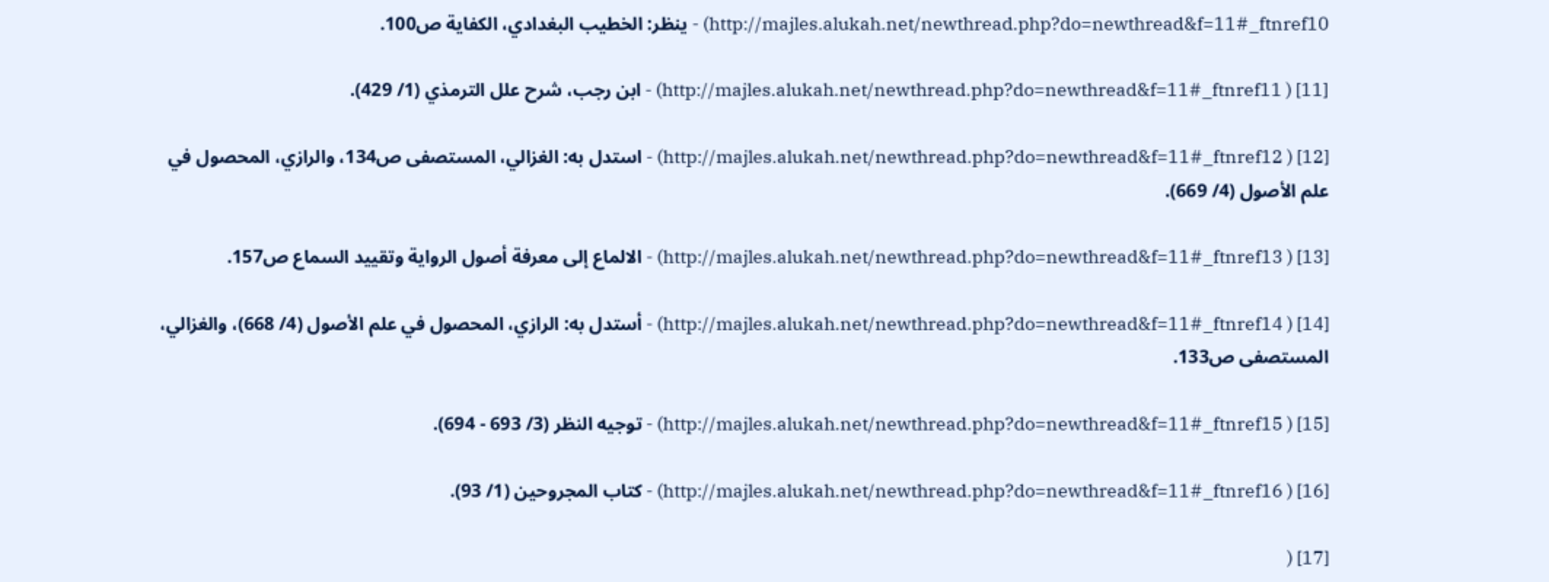http://majles.alukah.net/newthread.php?do=newthread&f=11#_ftnref10) - ينظر: الخطيب البغدادي، الكفاية ص100.

[11] ( http://majles.alukah.net/newthread.php?do=newthread&f=11#_ftnref11) - ابن رجب، شرح علل الترمذي (1/ 429).

[12] ( http://majles.alukah.net/newthread.php?do=newthread&f=11#_ftnref12) - استدل به: الغزالي، المستصفى ص134، والرازي، المحصول في علم الأصول (4/ 669).

[13] ( http://majles.alukah.net/newthread.php?do=newthread&f=11#_ftnref13) - الالماع إلى معرفة أصول الرواية وتقييد السماع ص157.

[14] ( http://majles.alukah.net/newthread.php?do=newthread&f=11#_ftnref14) - أستدل به: الرازي، المحصول في علم الأصول (4/ 668)، والغزالي، المستصفى ص133.

[15] ( http://majles.alukah.net/newthread.php?do=newthread&f=11#_ftnref15) - توجيه النظر (3/ 693 - 694).

[16] ( http://majles.alukah.net/newthread.php?do=newthread&f=11#_ftnref16) - كتاب المجروحين (1/ 93).

[17] (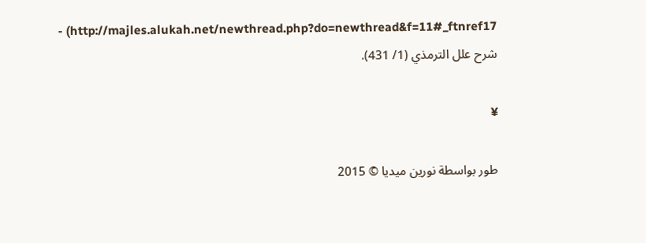http://majles.alukah.net/newthread.php?do=newthread&f=11#_ftnref17) - شرح علل الترمذي (1/ 431).

¥

طور بواسطة نورين ميديا © 2015